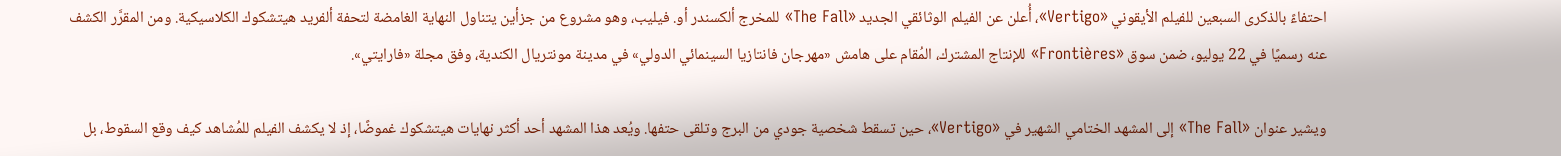احتفاءً بالذكرى السبعين للفيلم الأيقوني «Vertigo»، أُعلن عن الفيلم الوثائقي الجديد «The Fall» للمخرج ألكسندر أو. فيليب، وهو مشروع من جزأين يتناول النهاية الغامضة لتحفة ألفريد هيتشكوك الكلاسيكية. ومن المقرَّر الكشف عنه رسميًا في 22 يوليو، ضمن سوق «Frontières» للإنتاج المشترك، المُقام على هامش «مهرجان فانتازيا السينمائي الدولي» في مدينة مونتريال الكندية، وفق مجلة «فارايتي».

ويشير عنوان «The Fall» إلى المشهد الختامي الشهير في «Vertigo»، حين تسقط شخصية جودي من البرج وتلقى حتفها. ويُعد هذا المشهد أحد أكثر نهايات هيتشكوك غموضًا، إذ لا يكشف الفيلم للمُشاهد كيف وقع السقوط، بل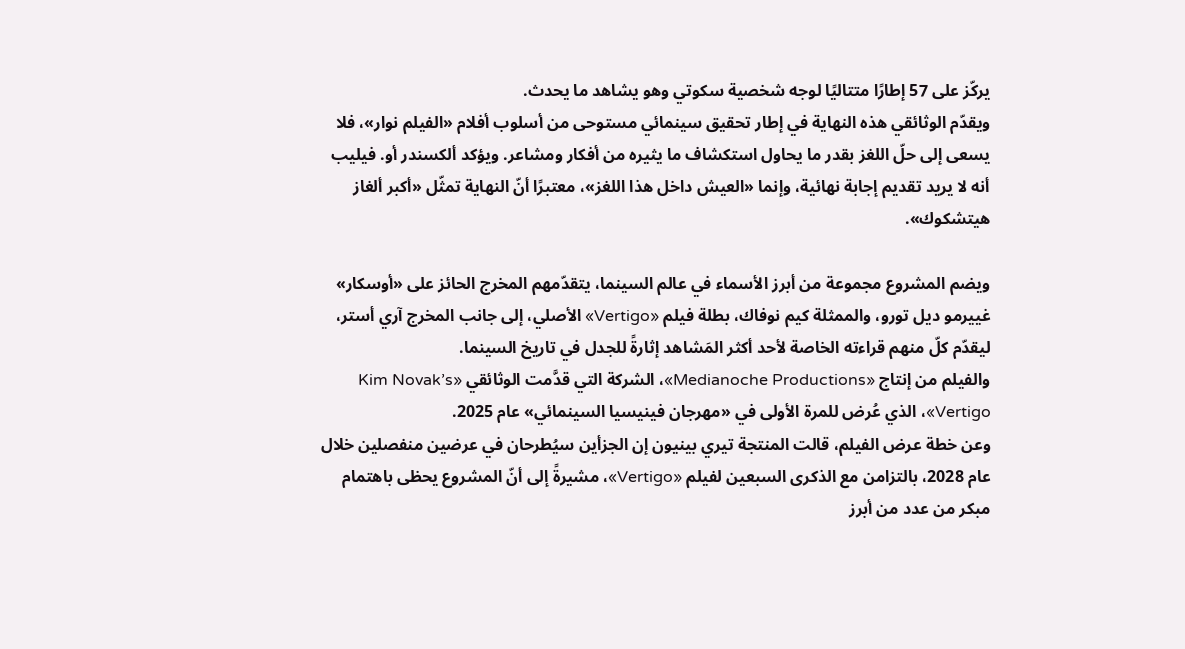يركّز على 57 إطارًا متتاليًا لوجه شخصية سكوتي وهو يشاهد ما يحدث.
ويقدّم الوثائقي هذه النهاية في إطار تحقيق سينمائي مستوحى من أسلوب أفلام «الفيلم نوار»، فلا يسعى إلى حلّ اللغز بقدر ما يحاول استكشاف ما يثيره من أفكار ومشاعر. ويؤكد ألكسندر أو. فيليب أنه لا يريد تقديم إجابة نهائية، وإنما «العيش داخل هذا اللغز»، معتبرًا أنّ النهاية تمثّل «أكبر ألغاز هيتشكوك».

ويضم المشروع مجموعة من أبرز الأسماء في عالم السينما، يتقدّمهم المخرج الحائز على «أوسكار» غييرمو ديل تورو، والممثلة كيم نوفاك، بطلة فيلم «Vertigo» الأصلي، إلى جانب المخرج آري أستر، ليقدّم كلّ منهم قراءته الخاصة لأحد أكثر المَشاهد إثارةً للجدل في تاريخ السينما.
والفيلم من إنتاج «Medianoche Productions»، الشركة التي قدَّمت الوثائقي «Kim Novak’s Vertigo»، الذي عُرض للمرة الأولى في «مهرجان فينيسيا السينمائي» عام 2025.
وعن خطة عرض الفيلم، قالت المنتجة تيري بينيون إن الجزأين سيُطرحان في عرضين منفصلين خلال عام 2028، بالتزامن مع الذكرى السبعين لفيلم «Vertigo»، مشيرةً إلى أنّ المشروع يحظى باهتمام مبكر من عدد من أبرز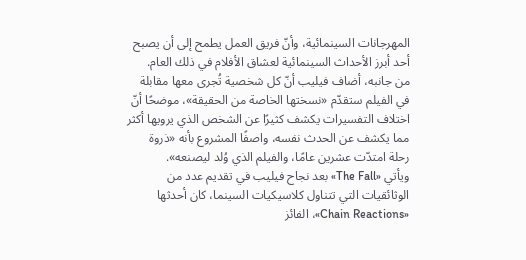المهرجانات السينمائية، وأنّ فريق العمل يطمح إلى أن يصبح أحد أبرز الأحداث السينمائية لعشاق الأفلام في ذلك العام.
من جانبه، أضاف فيليب أنّ كل شخصية تُجرى معها مقابلة في الفيلم ستقدّم «نسختها الخاصة من الحقيقة»، موضحًا أنّ اختلاف التفسيرات يكشف كثيرًا عن الشخص الذي يرويها أكثر مما يكشف عن الحدث نفسه، واصفًا المشروع بأنه «ذروة رحلة امتدّت عشرين عامًا، والفيلم الذي وُلد ليصنعه».
ويأتي «The Fall» بعد نجاح فيليب في تقديم عدد من الوثائقيات التي تتناول كلاسيكيات السينما، كان أحدثها «Chain Reactions»، الفائز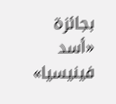بجائزة «أسد فينيسيا»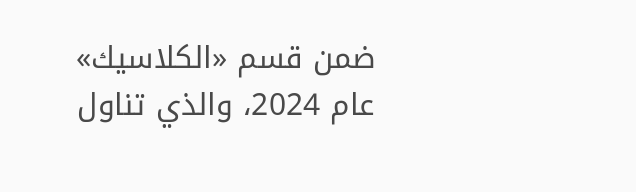ضمن قسم «الكلاسيك» عام 2024، والذي تناول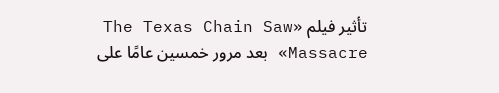تأثير فيلم «The Texas Chain Saw Massacre» بعد مرور خمسين عامًا على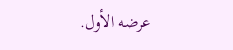عرضه الأول.